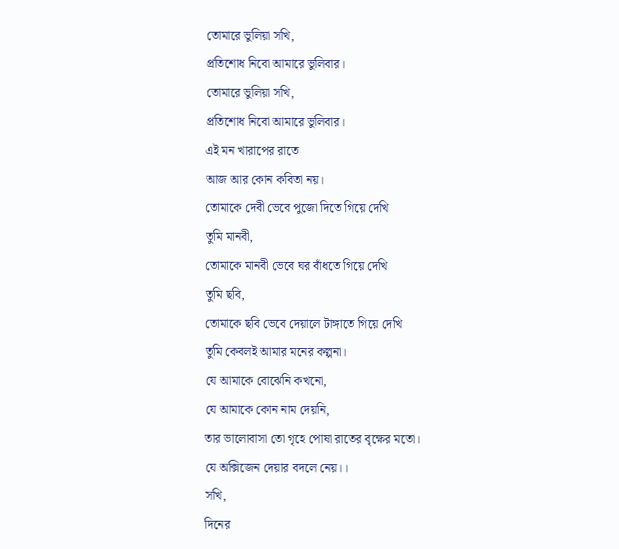তোমারে ভুলিয়া সখি,
প্রতিশোধ নিবো আমারে ভুলিবার।
তোমারে ভুলিয়া সখি,
প্রতিশোধ নিবো আমারে ভুলিবার।
এই মন খারাপের রাতে
আজ আর কোন কবিতা নয়।
তোমাকে দেবী ভেবে পুজো দিতে গিয়ে দেখি
তুমি মানবী,
তোমাকে মানবী ভেবে ঘর বাঁধতে গিয়ে দেখি
তুমি ছবি,
তোমাকে ছবি ভেবে দেয়ালে টাঙ্গাতে গিয়ে দেখি
তুমি কেবলই আমার মনের কল্পনা।
যে আমাকে বোঝেনি কখনো,
যে আমাকে কোন নাম দেয়নি,
তার ভালোবাসা তো গৃহে পোষা রাতের বৃক্ষের মতো।
যে অক্সিজেন দেয়ার বদলে নেয়।।
সখি,
দিনের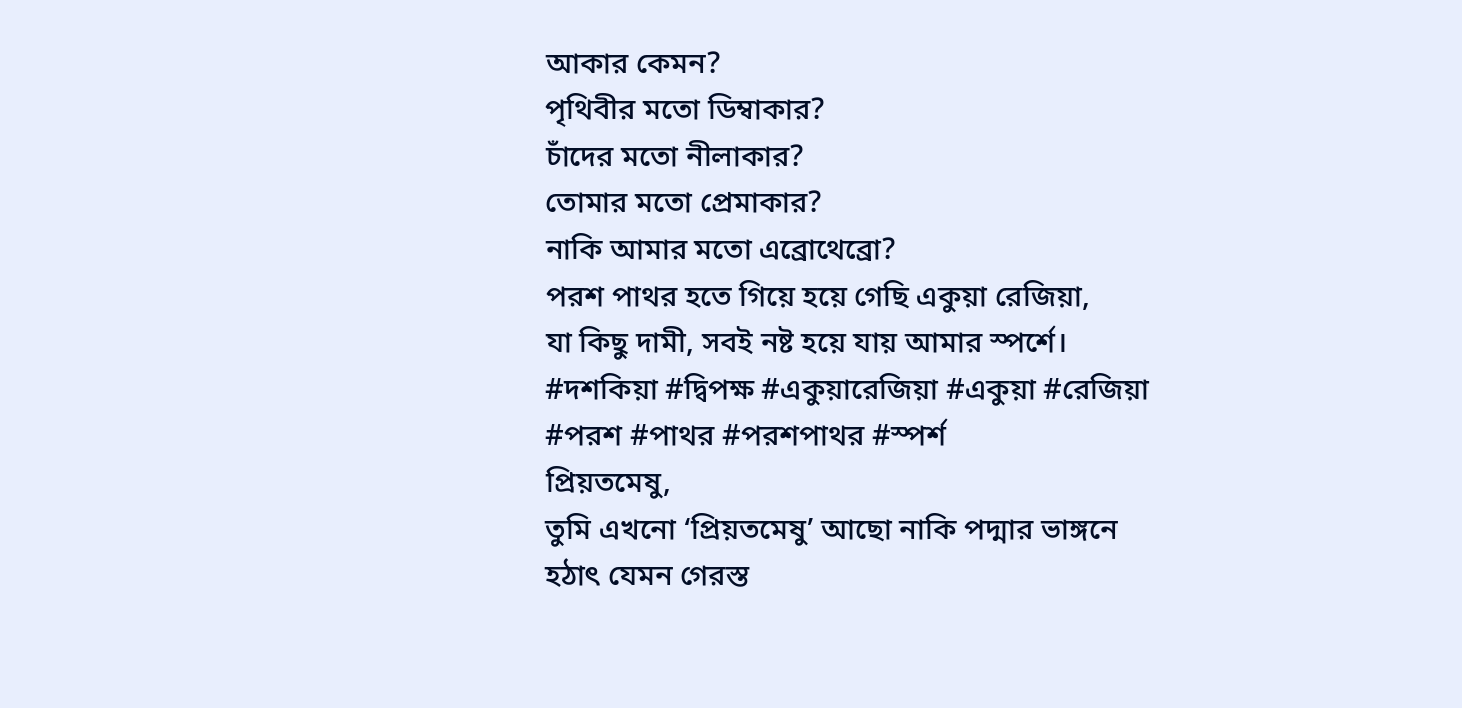আকার কেমন?
পৃথিবীর মতো ডিম্বাকার?
চাঁদের মতো নীলাকার?
তোমার মতো প্রেমাকার?
নাকি আমার মতো এব্রোথেব্রো?
পরশ পাথর হতে গিয়ে হয়ে গেছি একুয়া রেজিয়া,
যা কিছু দামী, সবই নষ্ট হয়ে যায় আমার স্পর্শে।
#দশকিয়া #দ্বিপক্ষ #একুয়ারেজিয়া #একুয়া #রেজিয়া #পরশ #পাথর #পরশপাথর #স্পর্শ
প্রিয়তমেষু,
তুমি এখনো ‘প্রিয়তমেষু’ আছো নাকি পদ্মার ভাঙ্গনে হঠাৎ যেমন গেরস্ত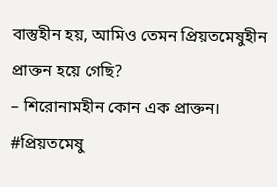বাস্তুহীন হয়, আমিও তেমন প্রিয়তমেষুহীন প্রাক্তন হয়ে গেছি?
– শিরোনামহীন কোন এক প্রাক্তন।
#প্রিয়তমেষু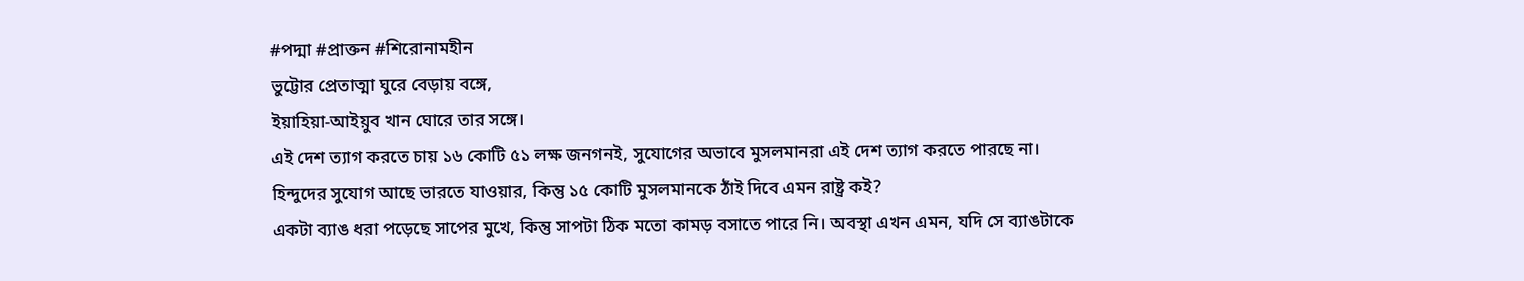#পদ্মা #প্রাক্তন #শিরোনামহীন
ভুট্টোর প্রেতাত্মা ঘুরে বেড়ায় বঙ্গে,
ইয়াহিয়া-আইয়ুব খান ঘোরে তার সঙ্গে।
এই দেশ ত্যাগ করতে চায় ১৬ কোটি ৫১ লক্ষ জনগনই, সুযোগের অভাবে মুসলমানরা এই দেশ ত্যাগ করতে পারছে না।
হিন্দুদের সুযোগ আছে ভারতে যাওয়ার, কিন্তু ১৫ কোটি মুসলমানকে ঠাঁই দিবে এমন রাষ্ট্র কই?
একটা ব্যাঙ ধরা পড়েছে সাপের মুখে, কিন্তু সাপটা ঠিক মতো কামড় বসাতে পারে নি। অবস্থা এখন এমন, যদি সে ব্যাঙটাকে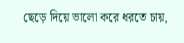ছেড়ে দিয়ে ভালো করে ধরতে চায়,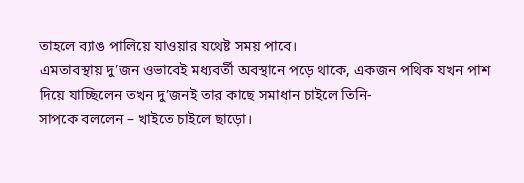তাহলে ব্যাঙ পালিয়ে যাওয়ার যথেষ্ট সময় পাবে।
এমতাবস্থায় দু’জন ওভাবেই মধ্যবর্তী অবস্থানে পড়ে থাকে, একজন পথিক যখন পাশ দিয়ে যাচ্ছিলেন তখন দু’জনই তার কাছে সমাধান চাইলে তিনি-
সাপকে বললেন – খাইতে চাইলে ছাড়ো।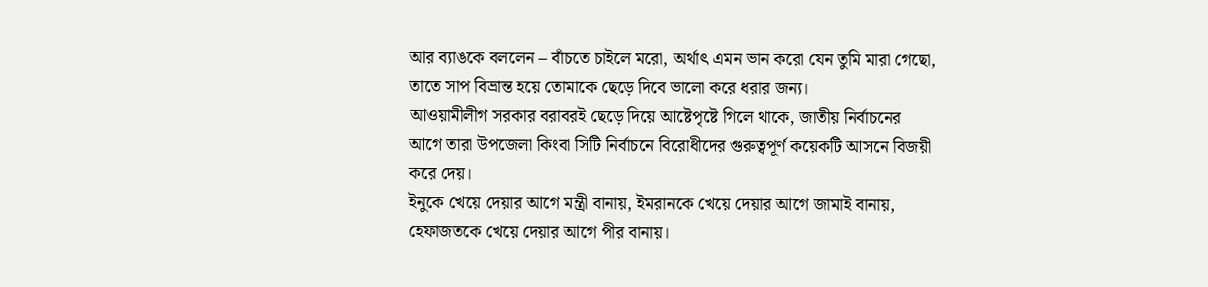আর ব্যাঙকে বললেন – বাঁচতে চাইলে মরো, অর্থাৎ এমন ভান করো যেন তুমি মারা গেছো, তাতে সাপ বিভ্রান্ত হয়ে তোমাকে ছেড়ে দিবে ভালো করে ধরার জন্য।
আওয়ামীলীগ সরকার বরাবরই ছেড়ে দিয়ে আষ্টেপৃষ্টে গিলে থাকে, জাতীয় নির্বাচনের আগে তারা উপজেলা কিংবা সিটি নির্বাচনে বিরোধীদের গুরুত্বপূর্ণ কয়েকটি আসনে বিজয়ী করে দেয়।
ইনুকে খেয়ে দেয়ার আগে মন্ত্রী বানায়, ইমরানকে খেয়ে দেয়ার আগে জামাই বানায়, হেফাজতকে খেয়ে দেয়ার আগে পীর বানায়।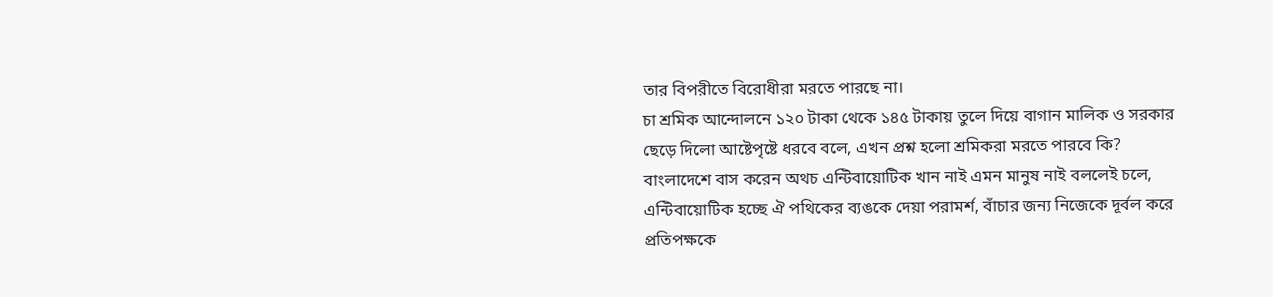তার বিপরীতে বিরোধীরা মরতে পারছে না।
চা শ্রমিক আন্দোলনে ১২০ টাকা থেকে ১৪৫ টাকায় তুলে দিয়ে বাগান মালিক ও সরকার ছেড়ে দিলো আষ্টেপৃষ্টে ধরবে বলে, এখন প্রশ্ন হলো শ্রমিকরা মরতে পারবে কি?
বাংলাদেশে বাস করেন অথচ এন্টিবায়োটিক খান নাই এমন মানুষ নাই বললেই চলে, এন্টিবায়োটিক হচ্ছে ঐ পথিকের ব্যঙকে দেয়া পরামর্শ, বাঁচার জন্য নিজেকে দূর্বল করে প্রতিপক্ষকে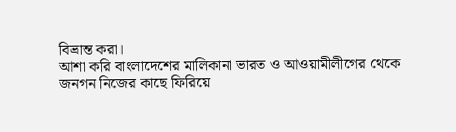বিভ্রান্ত করা।
আশা করি বাংলাদেশের মালিকানা ভারত ও আওয়ামীলীগের থেকে জনগন নিজের কাছে ফিরিয়ে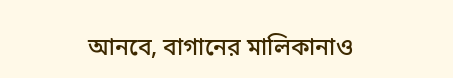আনবে, বাগানের মালিকানাও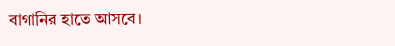বাগানির হাতে আসবে।